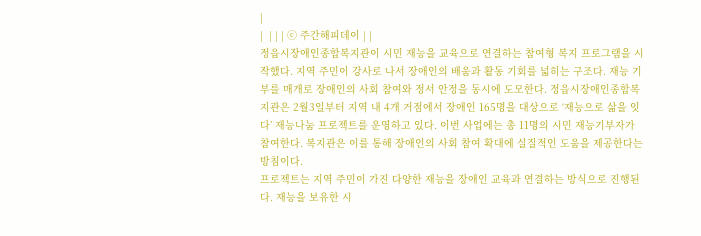|
|  | | | ⓒ 주간해피데이 | |
정읍시장애인종합복지관이 시민 재능을 교육으로 연결하는 참여형 복지 프로그램을 시작했다. 지역 주민이 강사로 나서 장애인의 배움과 활동 기회를 넓히는 구조다. 재능 기부를 매개로 장애인의 사회 참여와 정서 안정을 동시에 도모한다. 정읍시장애인종합복지관은 2월3일부터 지역 내 4개 거점에서 장애인 165명을 대상으로 ‘재능으로 삶을 잇다’ 재능나눔 프로젝트를 운영하고 있다. 이번 사업에는 총 11명의 시민 재능기부자가 참여한다. 복지관은 이를 통해 장애인의 사회 참여 확대에 실질적인 도움을 제공한다는 방침이다.
프로젝트는 지역 주민이 가진 다양한 재능을 장애인 교육과 연결하는 방식으로 진행된다. 재능을 보유한 시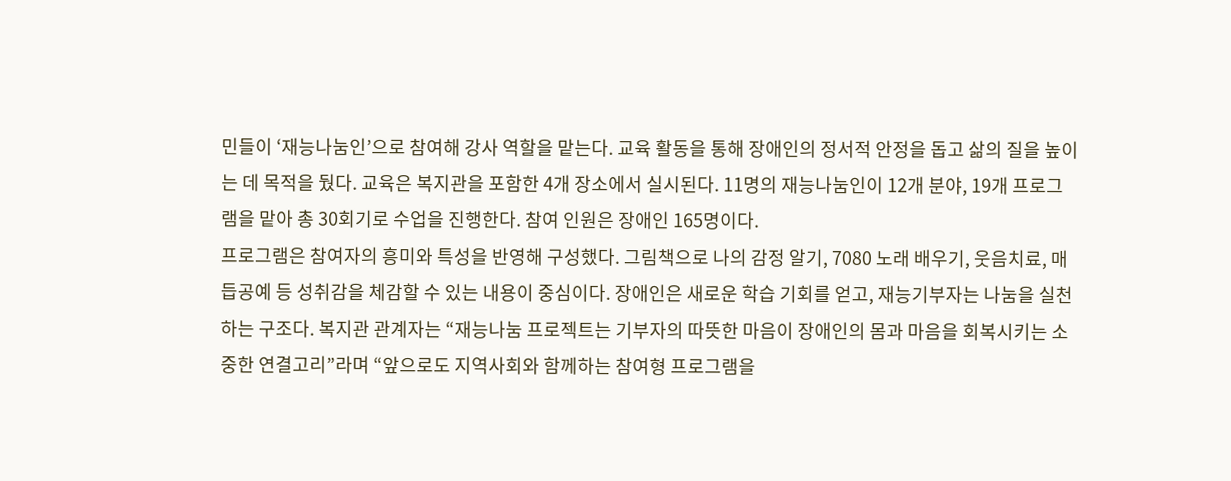민들이 ‘재능나눔인’으로 참여해 강사 역할을 맡는다. 교육 활동을 통해 장애인의 정서적 안정을 돕고 삶의 질을 높이는 데 목적을 뒀다. 교육은 복지관을 포함한 4개 장소에서 실시된다. 11명의 재능나눔인이 12개 분야, 19개 프로그램을 맡아 총 30회기로 수업을 진행한다. 참여 인원은 장애인 165명이다.
프로그램은 참여자의 흥미와 특성을 반영해 구성했다. 그림책으로 나의 감정 알기, 7080 노래 배우기, 웃음치료, 매듭공예 등 성취감을 체감할 수 있는 내용이 중심이다. 장애인은 새로운 학습 기회를 얻고, 재능기부자는 나눔을 실천하는 구조다. 복지관 관계자는 “재능나눔 프로젝트는 기부자의 따뜻한 마음이 장애인의 몸과 마음을 회복시키는 소중한 연결고리”라며 “앞으로도 지역사회와 함께하는 참여형 프로그램을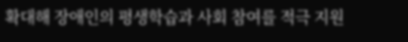확대해 장애인의 평생학습과 사회 참여를 적극 지원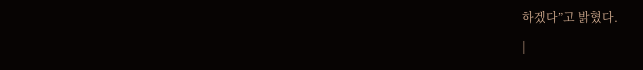하겠다”고 밝혔다.
|